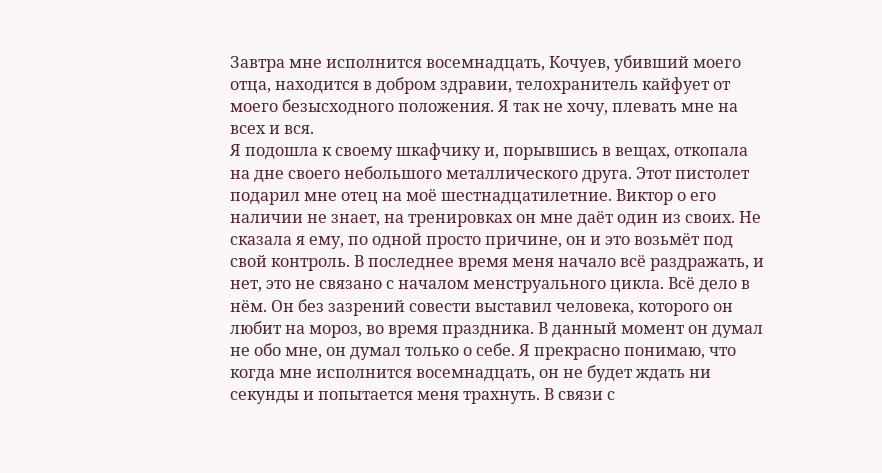Завтра мне исполнится восемнадцать, Кочуев, убивший моего отца, находится в добром здравии, телохранитель кайфует от моего безысходного положения. Я так не хочу, плевать мне на всех и вся.
Я подошла к своему шкафчику и, порывшись в вещах, откопала на дне своего небольшого металлического друга. Этот пистолет подарил мне отец на моё шестнадцатилетние. Виктор о его наличии не знает, на тренировках он мне даёт один из своих. Не сказала я ему, по одной просто причине, он и это возьмёт под свой контроль. В последнее время меня начало всё раздражать, и нет, это не связано с началом менструального цикла. Всё дело в нём. Он без зазрений совести выставил человека, которого он любит на мороз, во время праздника. В данный момент он думал не обо мне, он думал только о себе. Я прекрасно понимаю, что когда мне исполнится восемнадцать, он не будет ждать ни секунды и попытается меня трахнуть. В связи с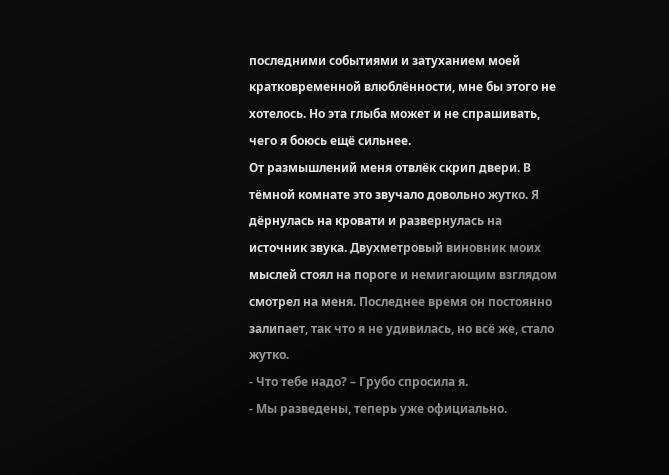последними событиями и затуханием моей кратковременной влюблённости, мне бы этого не хотелось. Но эта глыба может и не спрашивать, чего я боюсь ещё сильнее.
От размышлений меня отвлёк скрип двери. В тёмной комнате это звучало довольно жутко. Я дёрнулась на кровати и развернулась на источник звука. Двухметровый виновник моих мыслей стоял на пороге и немигающим взглядом смотрел на меня. Последнее время он постоянно залипает, так что я не удивилась, но всё же, стало жутко.
- Что тебе надо? – Грубо спросила я.
- Мы разведены, теперь уже официально.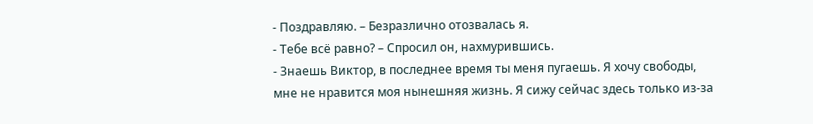- Поздравляю. – Безразлично отозвалась я.
- Тебе всё равно? – Спросил он, нахмурившись.
- Знаешь Виктор, в последнее время ты меня пугаешь. Я хочу свободы, мне не нравится моя нынешняя жизнь. Я сижу сейчас здесь только из-за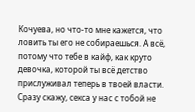Кочуева, но что-то мне кажется, что ловить ты его не собираешься. А всё, потому что тебе в кайф, как круто девочка, которой ты всё детство прислуживал теперь в твоей власти. Сразу скажу, секса у нас с тобой не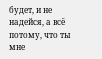будет, и не надейся, а всё потому, что ты мне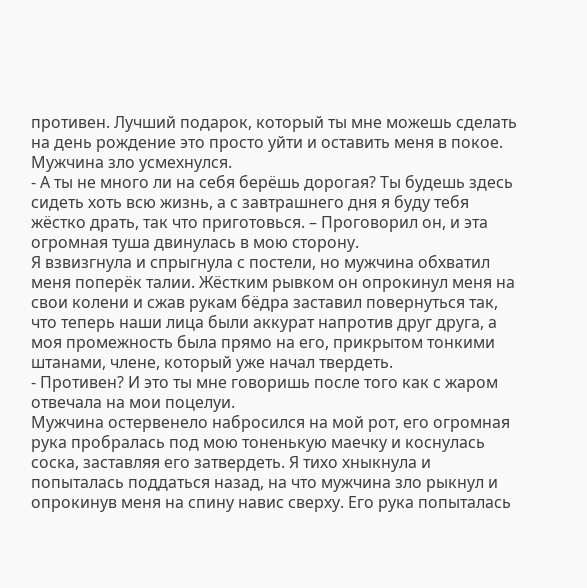противен. Лучший подарок, который ты мне можешь сделать на день рождение это просто уйти и оставить меня в покое.
Мужчина зло усмехнулся.
- А ты не много ли на себя берёшь дорогая? Ты будешь здесь сидеть хоть всю жизнь, а с завтрашнего дня я буду тебя жёстко драть, так что приготовься. – Проговорил он, и эта огромная туша двинулась в мою сторону.
Я взвизгнула и спрыгнула с постели, но мужчина обхватил меня поперёк талии. Жёстким рывком он опрокинул меня на свои колени и сжав рукам бёдра заставил повернуться так, что теперь наши лица были аккурат напротив друг друга, а моя промежность была прямо на его, прикрытом тонкими штанами, члене, который уже начал твердеть.
- Противен? И это ты мне говоришь после того как с жаром отвечала на мои поцелуи.
Мужчина остервенело набросился на мой рот, его огромная рука пробралась под мою тоненькую маечку и коснулась соска, заставляя его затвердеть. Я тихо хныкнула и попыталась поддаться назад, на что мужчина зло рыкнул и опрокинув меня на спину навис сверху. Его рука попыталась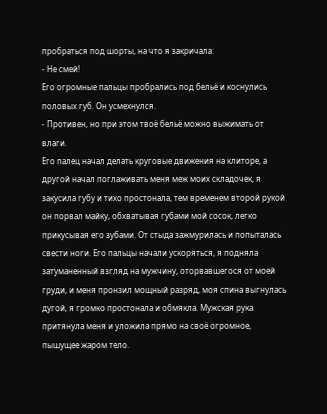пробраться под шорты, на что я закричала:
- Не смей!
Его огромные пальцы пробрались под бельё и коснулись половых губ. Он усмехнулся.
- Противен, но при этом твоё бельё можно выжимать от влаги.
Его палец начал делать круговые движения на клиторе, а другой начал поглаживать меня меж моих складочек, я закусила губу и тихо простонала, тем временем второй рукой он порвал майку, обхватывая губами мой сосок, легко прикусывая его зубами. От стыда зажмурилась и попыталась свести ноги. Его пальцы начали ускоряться, я подняла затуманенный взгляд на мужчину, оторвавшегося от моей груди, и меня пронзил мощный разряд, моя спина выгнулась дугой, я громко простонала и обмякла. Мужская рука притянула меня и уложила прямо на своё огромное, пышущее жаром тело.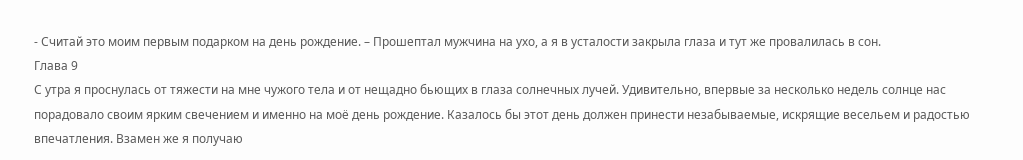- Считай это моим первым подарком на день рождение. – Прошептал мужчина на ухо, а я в усталости закрыла глаза и тут же провалилась в сон.
Глава 9
С утра я проснулась от тяжести на мне чужого тела и от нещадно бьющих в глаза солнечных лучей. Удивительно, впервые за несколько недель солнце нас порадовало своим ярким свечением и именно на моё день рождение. Казалось бы этот день должен принести незабываемые, искрящие весельем и радостью впечатления. Взамен же я получаю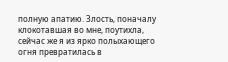полную апатию. Злость, поначалу клокотавшая во мне, поутихла, сейчас же я из ярко полыхающего огня превратилась в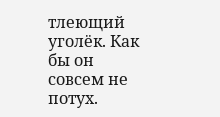тлеющий уголёк. Как бы он совсем не потух.